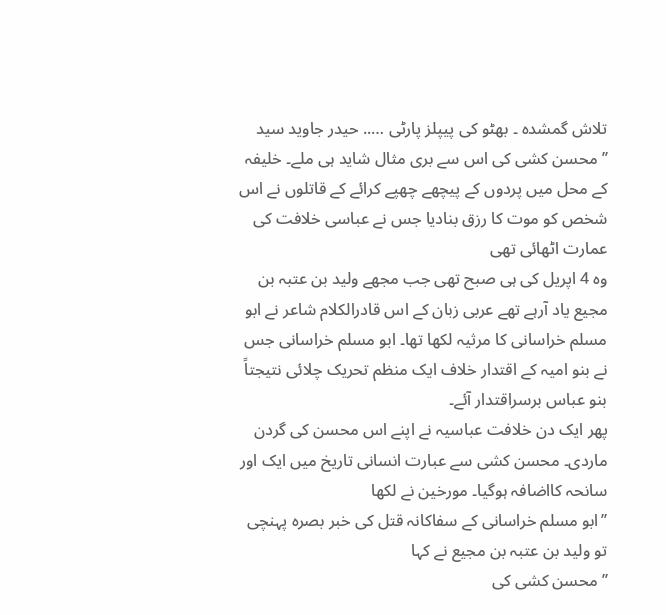تلاش گمشدہ ۔ بھٹو کی پیپلز پارٹی ….. حیدر جاوید سید
’’محسن کشی کی اس سے بری مثال شاید ہی ملے۔ خلیفہ کے محل میں پردوں کے پیچھے چھپے کرائے کے قاتلوں نے اس شخص کو موت کا رزق بنادیا جس نے عباسی خلافت کی عمارت اٹھائی تھی
وہ 4 اپریل کی ہی صبح تھی جب مجھے ولید بن عتبہ بن مجیع یاد آرہے تھے عربی زبان کے اس قادرالکلام شاعر نے ابو مسلم خراسانی کا مرثیہ لکھا تھا۔ ابو مسلم خراسانی جس نے بنو امیہ کے اقتدار خلاف ایک منظم تحریک چلائی نتیجتاً بنو عباس برسراقتدار آئے۔
پھر ایک دن خلافت عباسیہ نے اپنے اس محسن کی گردن ماردی۔ محسن کشی سے عبارت انسانی تاریخ میں ایک اور سانحہ کااضافہ ہوگیا۔ مورخین نے لکھا
’’ابو مسلم خراسانی کے سفاکانہ قتل کی خبر بصرہ پہنچی تو ولید بن عتبہ بن مجیع نے کہا
’’محسن کشی کی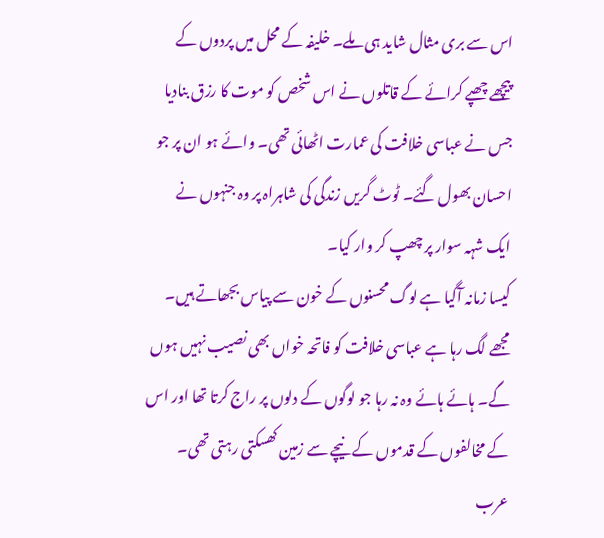اس سے بری مثال شاید ہی ملے۔ خلیفہ کے محل میں پردوں کے پیچھے چھپے کرائے کے قاتلوں نے اس شخص کو موت کا رزق بنادیا جس نے عباسی خلافت کی عمارت اٹھائی تھی۔ وائے ہو ان پر جو احسان بھول گئے۔ ٹوٹ گریں زندگی کی شاہراہ پر وہ جنہوں نے ایک شہہ سوار پر چھپ کر وار کیا۔
کیسا زمانہ آگیا ہے لوگ محسنوں کے خون سے پیاس بجھاتے ہیں۔ مجھے لگ رہا ہے عباسی خلافت کو فاتحہ خواں بھی نصیب نہیں ہوں گے۔ ہائے ہائے وہ نہ رہا جو لوگوں کے دلوں پر راج کرتا تھا اور اس کے مخالفوں کے قدموں کے نیچے سے زمین کھسکتی رہتی تھی۔
عرب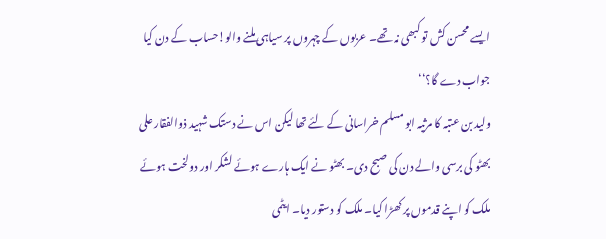ایسے محسن کش تو کبھی نہ تھے۔ عربوں کے چہروں پر سیاہی ملنے والو!حساب کے دن کیا جواب دے گا؟‘‘
ولید بن عتبہ کا مرثیہ ابو مسلم خراسانی کے لئے تھا لیکن اس نے دستک شہید ذوالفقار علی بھٹو کی برسی والے دن کی صبح دی۔ بھٹو نے ایک ہارے ہوئے لشکر اور دولخت ہوئے ملک کو اپنے قدموں پر کھڑا کیا۔ ملک کو دستور دیا۔ ایٹمی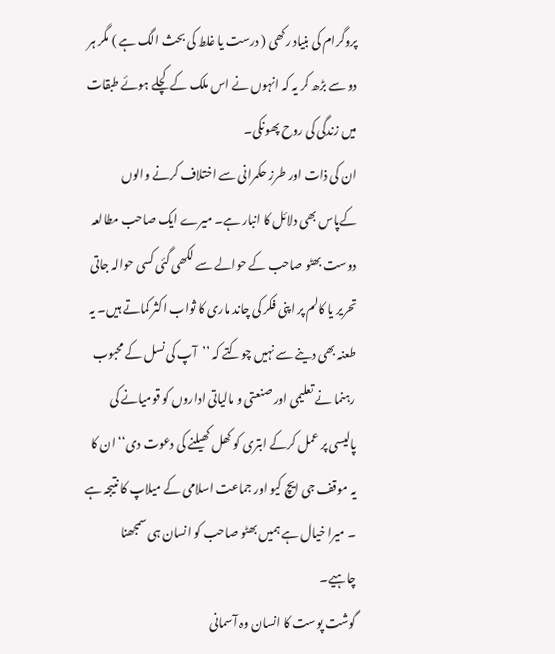پروگرام کی بنیاد رکھی ( درست یا غلط کی بحث الگ ہے ) مگر ہر دو سے بڑھ کر یہ کہ انہوں نے اس ملک کے کچلے ہوئے طبقات میں زندگی کی روح پھونکی۔
ان کی ذات اور طرز حکمرانی سے اختلاف کرنے والوں کےپاس بھی دلائل کا انبار ہے۔ میرے ایک صاحب مطالعہ دوست بھٹو صاحب کے حوالے سے لکھی گئی کسی حوالہ جاتی تحریر یا کالم پر اپنی فکر کی چاند ماری کا ثواب اکثر کماتے ہیں۔ یہ طعنہ بھی دینے سے نہیں چوکتے کہ ’’آپ کی نسل کے محبوب رہنما نے تعلیمی اور صنعتی و مالیاتی اداروں کو قومیانے کی پالیسی پر عمل کرکے ابتری کو کھل کھیلنے کی دعوت دی‘‘ ان کا یہ موقف جی ایچ کیو اور جماعت اسلامی کے میلاپ کا نتیجہ ہے ۔ میرا خیال ہے ہمیں بھٹو صاحب کو انسان ہی سمجھنا چاہیے۔
گوشت پوست کا انسان وہ آسمانی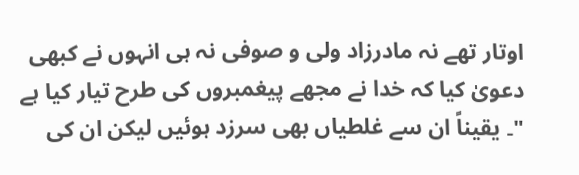اوتار تھے نہ مادرزاد ولی و صوفی نہ ہی انہوں نے کبھی دعویٰ کیا کہ خدا نے مجھے پیغمبروں کی طرح تیار کیا ہے "۔ یقیناً ان سے غلطیاں بھی سرزد ہوئیں لیکن ان کی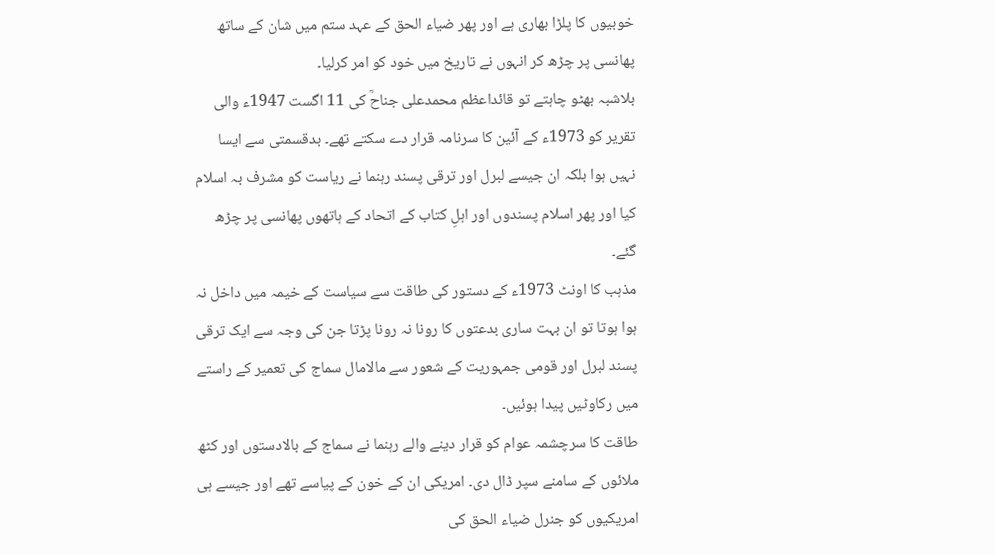خوبیوں کا پلڑا بھاری ہے اور پھر ضیاء الحق کے عہد ستم میں شان کے ساتھ پھانسی پر چڑھ کر انہوں نے تاریخ میں خود کو امر کرلیا۔
بلاشبہ بھٹو چاہتے تو قائداعظم محمدعلی جناحؒ کی 11 اگست 1947ء والی تقریر کو 1973ء کے آئین کا سرنامہ قرار دے سکتے تھے۔ بدقسمتی سے ایسا نہیں ہوا بلکہ ان جیسے لبرل اور ترقی پسند رہنما نے ریاست کو مشرف بہ اسلام کیا اور پھر اسلام پسندوں اور اہلِ کتاب کے اتحاد کے ہاتھوں پھانسی پر چڑھ گئے۔
مذہب کا اونٹ 1973ء کے دستور کی طاقت سے سیاست کے خیمہ میں داخل نہ ہوا ہوتا تو ان بہت ساری بدعتوں کا رونا نہ رونا پڑتا جن کی وجہ سے ایک ترقی پسند لبرل اور قومی جمہوریت کے شعور سے مالامال سماج کی تعمیر کے راستے میں رکاوٹیں پیدا ہوئیں۔
طاقت کا سرچشمہ عوام کو قرار دینے والے رہنما نے سماج کے بالادستوں اور کٹھ ملائوں کے سامنے سپر ڈال دی۔ امریکی ان کے خون کے پیاسے تھے اور جیسے ہی امریکیوں کو جنرل ضیاء الحق کی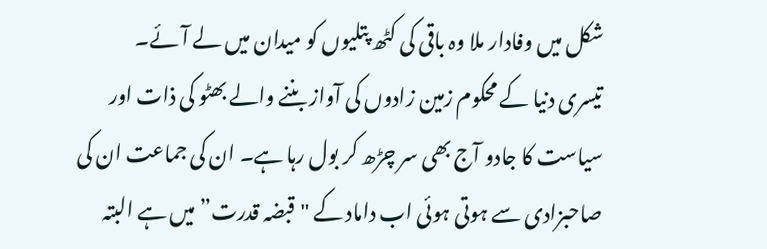شکل میں وفادار ملا وہ باقی کی کٹھ پتلیوں کو میدان میں لے آئے۔
تیسری دنیا کے محکوم زمین زادوں کی آواز بننے والے بھٹو کی ذات اور سیاست کا جادو آج بھی سر چڑھ کر بول رہا ہے۔ ان کی جماعت ان کی صاحبزادی سے ہوتی ہوئی اب داماد کے "قبضہ قدرت” میں ہے البتہ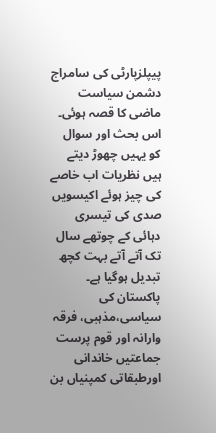پیپلزپارٹی کی سامراج دشمن سیاست ماضی کا قصہ ہوئی۔
اس بحث اور سوال کو یہیں چھوڑ دیتے ہیں نظریات اب خاصے کی چیز ہوئے اکیسویں صدی کی تیسری دہائی کے چوتھے سال تک آتے آتے بہت کچھ تبدیل ہوگیا ہے۔ پاکستان کی سیاسی،مذہبی، فرقہ وارانہ اور قوم پرست جماعتیں خاندانی اورطبقاتی کمپنیاں بن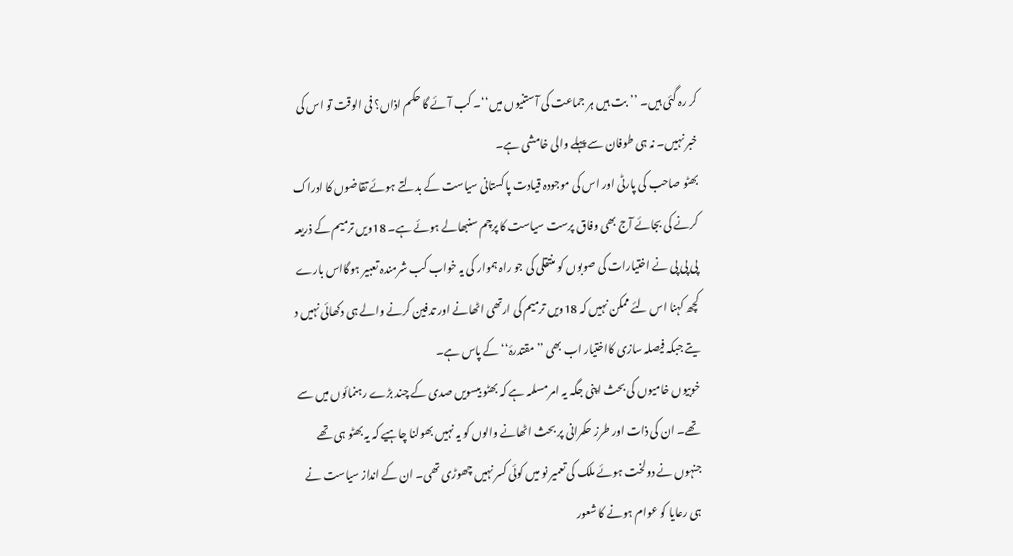کر رہ گئی ہیں۔ ’’بت ہیں ہر جماعت کی آستنیوں میں‘‘۔ کب آئے گا حکم اذاں؟ فی الوقت تو اس کی خبر نہیں۔ نہ ہی طوفان سے پہلے والی خامشی ہے۔
بھٹو صاحب کی پارٹی اور اس کی موجودہ قیادت پاکستانی سیاست کے بدلتے ہوئے تقاضوں کا ادراک کرنے کی بجائے آج بھی وفاق پرست سیاست کا پرچم سنبھالے ہوئے ہے۔ 18ویں ترمیم کے ذریعہ پی پی پی نے اختیارات کی صوبوں کو منتقلی کی جو راہ ہموار کی یہ خواب کب شرمندہ تعبیر ہوگااس بارے کچھ کہنا اس لئے ممکن نہیں کہ 18ویں ترمیم کی ارتھی اٹھانے اور تدفین کرنے والے ہی دکھائی نہیں د یتے جبکہ فیصلہ سازی کااختیار اب بھی ’’مقتدرۂ‘‘ کے پاس ہے۔
خوبیوں خامیوں کی بحث اپنی جگہ یہ امر مسلمہ ہے کہ بھٹو بیسویں صدی کے چند بڑے رہنمائوں میں سے تھے۔ ان کی ذات اور طرز حکمرانی پر بحث اٹھانے والوں کو یہ نہیں بھولنا چاہیے کہ یہ بھٹو ہی تھے جنہوں نے دولخت ہوئے ملک کی تعمیر نو میں کوئی کسر نہیں چھوڑی تھی۔ ان کے انداز سیاست نے ہی رعایا کو عوام ہونے کا شعور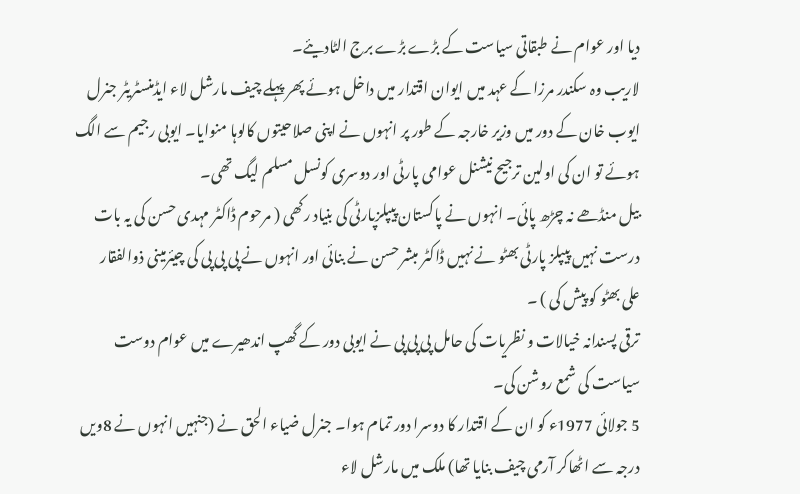دیا اور عوام نے طبقاتی سیاست کے بڑے بڑے برج الٹادیئے۔
لاریب وہ سکندر مرزا کے عہد میں ایوان اقتدار میں داخل ہوئے پھر پہلے چیف مارشل لاء ایڈمنسٹریٹر جنرل ایوب خان کے دور میں وزیر خارجہ کے طور پر انہوں نے اپنی صلاحیتوں کالوہا منوایا۔ ایوبی رجیم سے الگ ہوئے تو ان کی اولین ترجیح نیشنل عوامی پارٹی اور دوسری کونسل مسلم لیگ تھی۔
بیل منڈھے نہ چڑھ پائی۔ انہوں نے پاکستان پیپلزپارٹی کی بنیاد رکھی ( مرحوم ڈاکٹر مہدی حسن کی یہ بات درست نہیں پیپلز پارٹی بھٹو نے نہیں ڈاکٹر مبشر حسن نے بنائی اور انہوں نے پی پی پی کی چیئرمینی ذوالفقار علی بھٹو کو پیش کی ) ۔
ترقی پسندانہ خیالات و نظریات کی حامل پی پی پی نے ایوبی دور کے گھپ اندھیرے میں عوام دوست سیاست کی شمع روشن کی۔
5 جولائی 1977ء کو ان کے اقتدار کا دوسرا دور تمام ہوا۔ جنرل ضیاء الحق نے (جنہیں انہوں نے 8ویں درجہ سے اٹھاکر آرمی چیف بنایا تھا) ملک میں مارشل لاء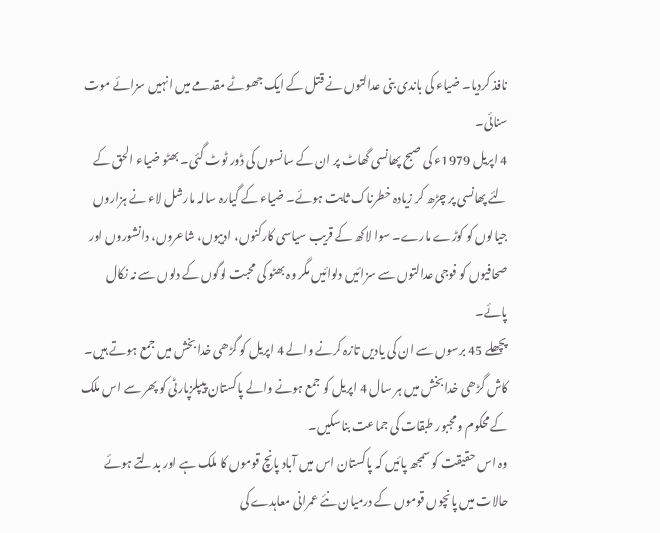نافذ کردیا۔ ضیاء کی باندی بنی عدالتوں نے قتل کے ایک جھوٹے مقدمے میں انہیں سزائے موت سنائی۔
4 اپریل 1979ء کی صبح پھانسی گھاٹ پر ان کے سانسوں کی ڈور ٹوٹ گئی۔ بھٹو ضیاء الحق کے لئے پھانسی پر چڑھ کر زیادہ خطرناک ثابت ہوئے۔ ضیاء کے گیارہ سالہ مارشل لاء نے ہزاروں جیالوں کو کوڑے مارے۔ سوا لاکھ کے قریب سیاسی کارکنوں، ادیبوں، شاعروں، دانشوروں اور صحافیوں کو فوجی عدالتوں سے سزائیں دلوائیں مگر وہ بھٹو کی محبت لوگوں کے دلوں سے نہ نکال پائے۔
پچھلے 45 برسوں سے ان کی یادیں تازہ کرنے والے 4 اپریل کو گڑھی خدا بخش میں جمع ہوتے ہیں۔ کاش گڑھی خدا بخش میں ہر سال 4 اپریل کو جمع ہونے والے پاکستان پیپلزپارٹی کو پھر سے اس ملک کے محکوم و مجبور طبقات کی جماعت بناسکیں۔
وہ اس حقیقت کو سمجھ پائیں کہ پاکستان اس میں آباد پانچ قوموں کا ملک ہے اور بدلتے ہوئے حالات میں پانچوں قوموں کے درمیان نئے عمرانی معاہدے کی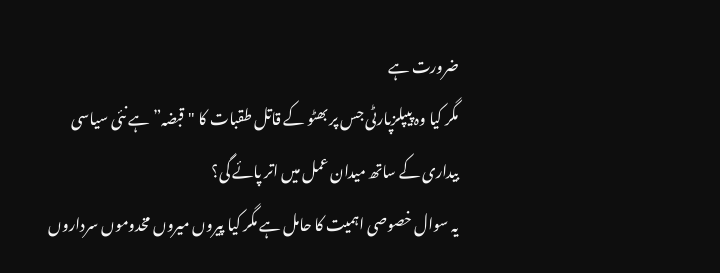ضرورت ہے
مگر کیا وہ پیپلزپارٹی جس پر بھٹو کے قاتل طقبات کا "قبضہ” ہے نئی سیاسی بیداری کے ساتھ میدان عمل میں اتر پائے گی؟
یہ سوال خصوصی اہمیت کا حامل ہے مگر کیا پیروں میروں مخدوموں سرداروں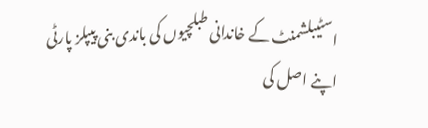اسٹیبلشمنٹ کے خاندانی طبلچیوں کی باندی بنی پیپلز پارٹی اپنے اصل کی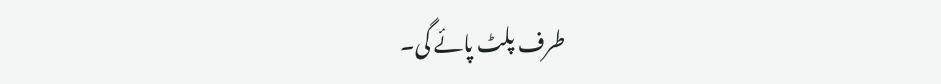طرف پلٹ پائے گی۔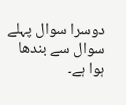دوسرا سوال پہلے سوال سے بندھا ہوا ہے۔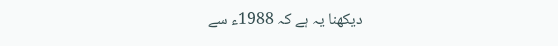دیکھنا یہ ہے کہ 1988ء سے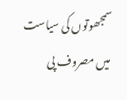سمجھوتوں کی سیاست میں مصروف پی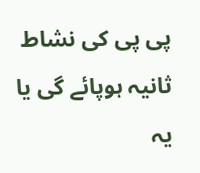پی پی کی نشاط ثانیہ ہوپائے گی یا یہ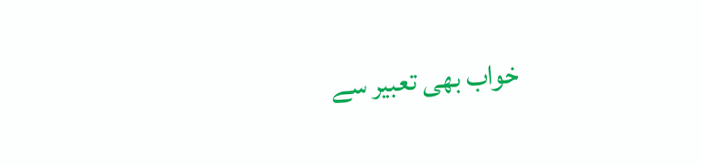خواب بھی تعبیر سے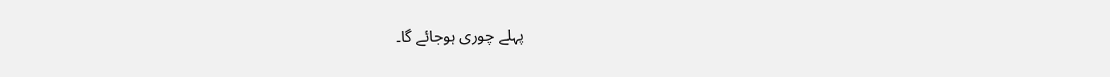پہلے چوری ہوجائے گا۔